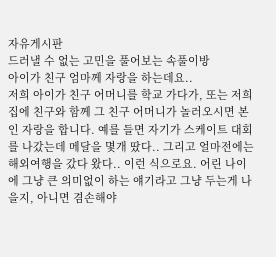자유게시판
드러낼 수 없는 고민을 풀어보는 속풀이방
아이가 친구 엄마께 자랑을 하는데요..
저희 아이가 친구 어머니를 학교 가다가, 또는 저희집에 친구와 함께 그 친구 어머니가 놀러오시면 본인 자랑을 합니다. 예를 들면 자기가 스케이트 대회를 나갔는데 메달을 몇개 땄다.. 그리고 얼마전에는 해외여행을 갔다 왔다.. 이런 식으로요. 어린 나이에 그냥 큰 의미없이 하는 얘기라고 그냥 두는게 나을지, 아니면 겸손해야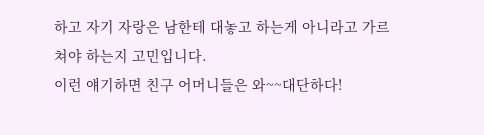하고 자기 자랑은 남한테 대놓고 하는게 아니라고 가르쳐야 하는지 고민입니다.
이런 얘기하면 친구 어머니들은 와~~대단하다!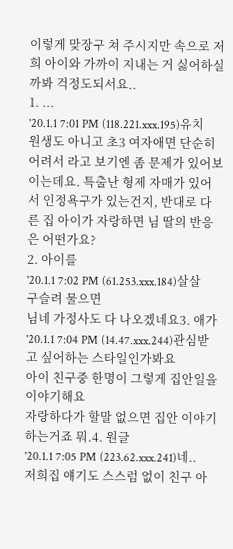이렇게 맞장구 쳐 주시지만 속으로 저희 아이와 가까이 지내는 거 싫어하실까봐 걱정도되서요..
1. ...
'20.1.1 7:01 PM (118.221.xxx.195)유치원생도 아니고 초3 여자애면 단순히 어려서 라고 보기엔 좀 문제가 있어보이는데요. 특출난 형제 자매가 있어서 인정욕구가 있는건지, 반대로 다른 집 아이가 자랑하면 님 딸의 반응은 어떤가요?
2. 아이를
'20.1.1 7:02 PM (61.253.xxx.184)살살 구슬려 물으면
님네 가정사도 다 나오겠네요3. 애가
'20.1.1 7:04 PM (14.47.xxx.244)관심받고 싶어하는 스타일인가봐요
아이 친구중 한명이 그렇게 집안일을 이야기해요
자랑하다가 할말 없으면 집안 이야기 하는거죠 뭐.4. 원글
'20.1.1 7:05 PM (223.62.xxx.241)네..저희집 얘기도 스스럼 없이 친구 아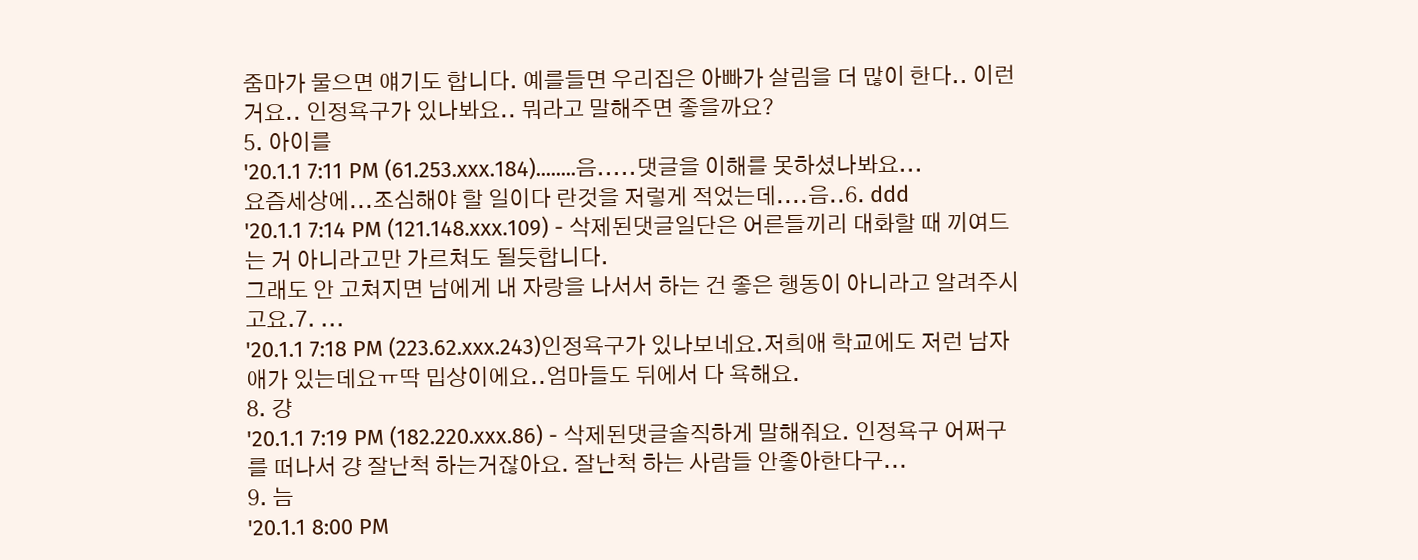줌마가 물으면 얘기도 합니다. 예를들면 우리집은 아빠가 살림을 더 많이 한다.. 이런 거요.. 인정욕구가 있나봐요.. 뭐라고 말해주면 좋을까요?
5. 아이를
'20.1.1 7:11 PM (61.253.xxx.184)........음.....댓글을 이해를 못하셨나봐요...
요즘세상에...조심해야 할 일이다 란것을 저렇게 적었는데....음..6. ddd
'20.1.1 7:14 PM (121.148.xxx.109) - 삭제된댓글일단은 어른들끼리 대화할 때 끼여드는 거 아니라고만 가르쳐도 될듯합니다.
그래도 안 고쳐지면 남에게 내 자랑을 나서서 하는 건 좋은 행동이 아니라고 알려주시고요.7. ...
'20.1.1 7:18 PM (223.62.xxx.243)인정욕구가 있나보네요.저희애 학교에도 저런 남자애가 있는데요ㅠ딱 밉상이에요..엄마들도 뒤에서 다 욕해요.
8. 걍
'20.1.1 7:19 PM (182.220.xxx.86) - 삭제된댓글솔직하게 말해줘요. 인정욕구 어쩌구를 떠나서 걍 잘난척 하는거잖아요. 잘난척 하는 사람들 안좋아한다구...
9. 늠
'20.1.1 8:00 PM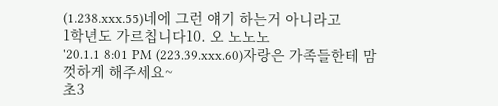(1.238.xxx.55)네에 그런 얘기 하는거 아니라고
1학년도 가르칩니다10. 오 노노노
'20.1.1 8:01 PM (223.39.xxx.60)자랑은 가족들한테 맘껏하게 해주세요~
초3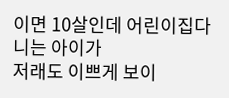이면 10살인데 어린이집다니는 아이가
저래도 이쁘게 보이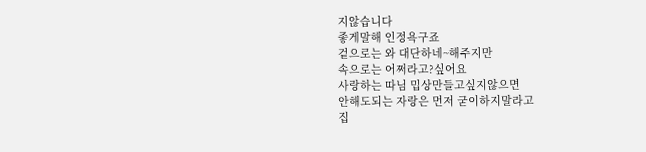지않습니다
좋게말해 인정욕구죠
겉으로는 와 대단하네~해주지만
속으로는 어쩌라고?싶어요
사랑하는 따님 밉상만들고싶지않으면
안해도되는 자랑은 먼저 굳이하지말라고
집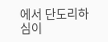에서 단도리하심이